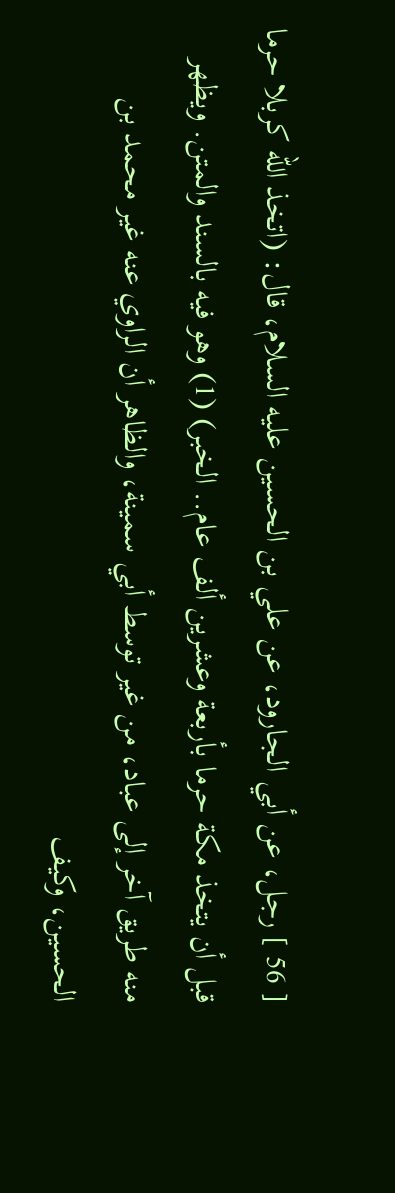[ 56 ] رجل، عن أبي الجارود، عن علي بن الحسين عليه السلام، قال: (اتخذ الله كربلا حرما قبل أن يتخذ مكة حرما بأربعة وعشرين ألف عام.. الخبر) (1) وهو فيه بالسند والمتن. ويظهر منه طريق آخر إلى عباد، من غير توسط أبي سمينة، والظاهر أن الراوي عنه غير محمد بن الحسين، وكيف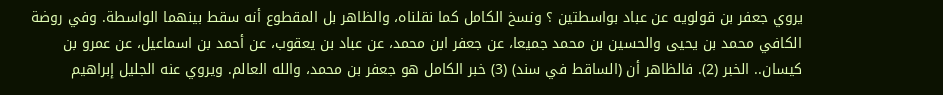يروي جعفر بن قولويه عن عباد بواسطتين ؟ ونسخ الكامل كما نقلناه، والظاهر بل المقطوع أنه سقط بينهما الواسطة. وفي روضة الكافي محمد بن يحيى والحسين بن محمد جميعا، عن جعفر ابن محمد، عن عباد بن يعقوب، عن أحمد بن اسماعيل، عن عمرو بن كيسان.. الخبر (2). فالظاهر أن (الساقط في سند) (3) خبر الكامل هو جعفر بن محمد، والله العالم. ويروي عنه الجليل إبراهيم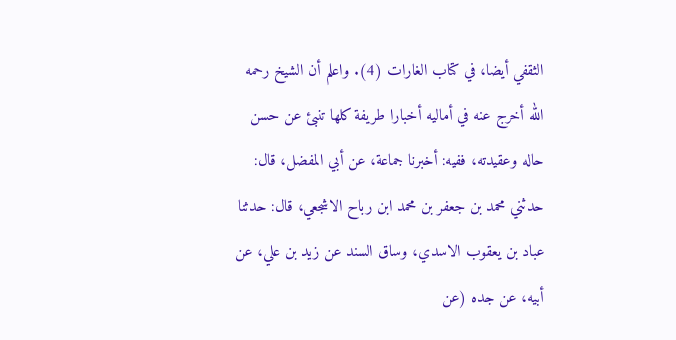الثقفي أيضا، في كتاب الغارات (4). واعلم أن الشيخ رحمه الله أخرج عنه في أماليه أخبارا طريفة كلها تنبئ عن حسن حاله وعقيدته، ففيه: أخبرنا جماعة، عن أبي المفضل، قال: حدثني محمد بن جعفر بن محمد ابن رباح الاشجعي، قال: حدثنا عباد بن يعقوب الاسدي، وساق السند عن زيد بن علي، عن أبيه، عن جده (عن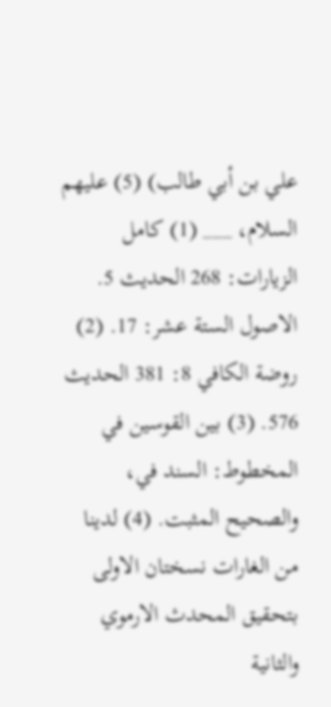علي بن أبي طالب) (5) عليهم السلام، ___ (1) كامل الزيارات: 268 الحديث 5. الاصول الستة عشر: 17. (2) روضة الكافي 8: 381 الحديث 576. (3) بين القوسين في المخطوط: السند في، والصحيح المثبت. (4) لدينا من الغارات نسختان الاولى بتحقيق المحدث الارموي والثانية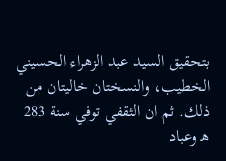بتحقيق السيد عبد الزهراء الحسيني الخطيب، والنسختان خاليتان من ذلك. ثم ان الثقفي توفي سنة 283 ه‍ وعباد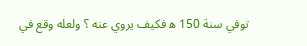توفي سنة 150 ه‍ فكيف يروي عنه ؟ ولعله وقع في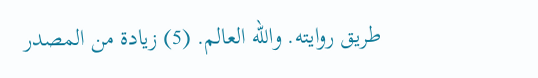طريق روايته. والله العالم. (5) زيادة من المصدر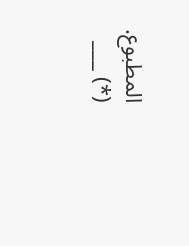المطبوع. (*) ___